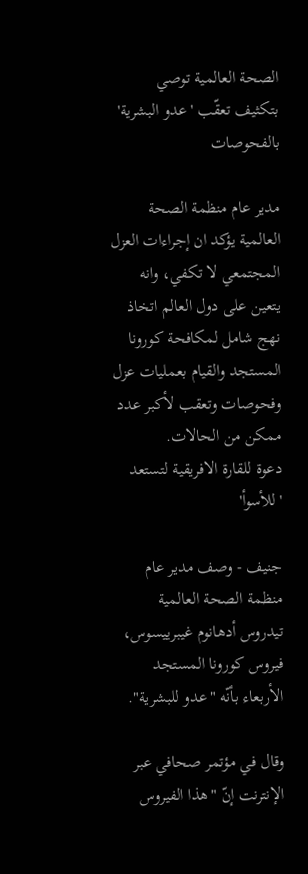الصحة العالمية توصي بتكثيف تعقّب 'عدو البشرية' بالفحوصات

مدير عام منظمة الصحة العالمية يؤكد ان إجراءات العزل المجتمعي لا تكفي، وانه يتعين على دول العالم اتخاذ نهج شامل لمكافحة كورونا المستجد والقيام بعمليات عزل وفحوصات وتعقب لأكبر عدد ممكن من الحالات.
دعوة للقارة الافريقية لتستعد 'للأسوأ'

جنيف - وصف مدير عام منظمة الصحة العالمية تيدروس أدهانوم غيبرييسوس، فيروس كورونا المستجد الأربعاء بأنّه "عدو للبشرية".

وقال في مؤتمر صحافي عبر الإنترنت إنّ "هذا الفيروس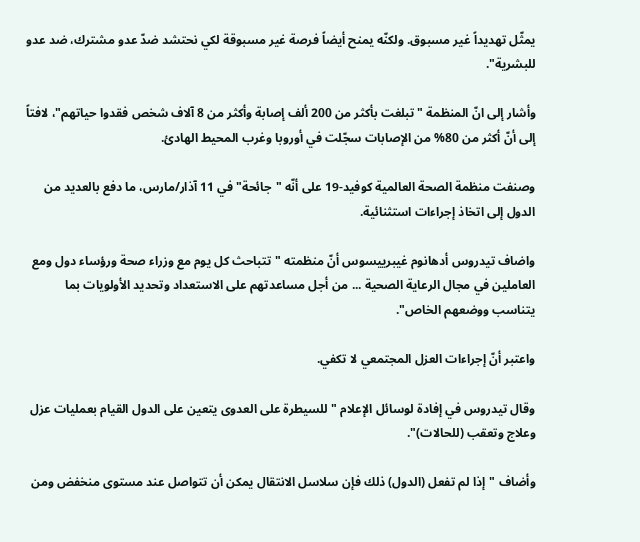يمثّل تهديداً غير مسبوق. ولكنّه يمنح أيضاً فرصة غير مسبوقة لكي نحتشد ضدّ عدو مشترك، ضد عدو للبشرية".

وأشار إلى انّ المنظمة "تبلغت بأكثر من 200 ألف إصابة وأكثر من 8 آلاف شخص فقدوا حياتهم"، لافتاً إلى أنّ أكثر من 80% من الإصابات سجّلت في أوروبا وغرب المحيط الهادئ.

وصنفت منظمة الصحة العالمية كوفيد-19 على أنّه "جائحة" في 11 آذار/مارس، ما دفع بالعديد من الدول إلى اتخاذ إجراءات استثنائية.

واضاف تيدروس أدهانوم غيبرييسوس أنّ منظمته "تتباحث كل يوم مع وزراء صحة ورؤساء دول ومع العاملين في مجال الرعاية الصحية ... من أجل مساعدتهم على الاستعداد وتحديد الأولويات بما يتناسب ووضعهم الخاص".

واعتبر أنّ إجراءات العزل المجتمعي لا تكفي.

وقال تيدروس في إفادة لوسائل الإعلام "للسيطرة على العدوى يتعين على الدول القيام بعمليات عزل وعلاج وتعقب (للحالات)".

وأضاف "إذا لم تفعل (الدول) ذلك فإن سلاسل الانتقال يمكن أن تتواصل عند مستوى منخفض ومن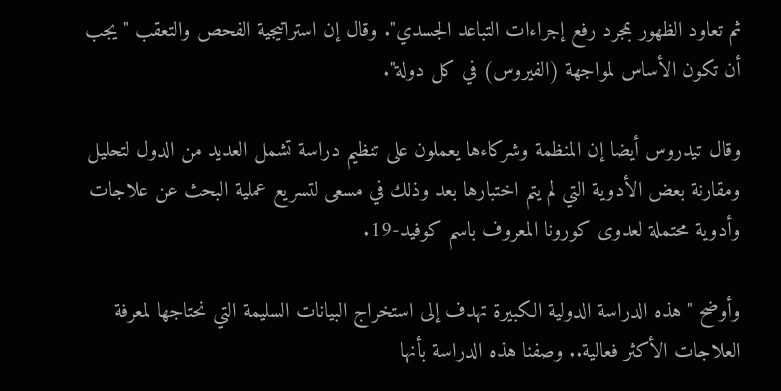ثم تعاود الظهور بمجرد رفع إجراءات التباعد الجسدي". وقال إن استراتيجية الفحص والتعقب "يجب أن تكون الأساس لمواجهة (الفيروس) في كل دولة".

وقال تيدروس أيضا إن المنظمة وشركاءها يعملون على تنظيم دراسة تشمل العديد من الدول لتحليل ومقارنة بعض الأدوية التي لم يتم اختبارها بعد وذلك في مسعى لتسريع عملية البحث عن علاجات وأدوية محتملة لعدوى كورونا المعروف باسم كوفيد-19.

وأوضح "هذه الدراسة الدولية الكبيرة تهدف إلى استخراج البيانات السليمة التي نحتاجها لمعرفة العلاجات الأكثر فعالية.. وصفنا هذه الدراسة بأنها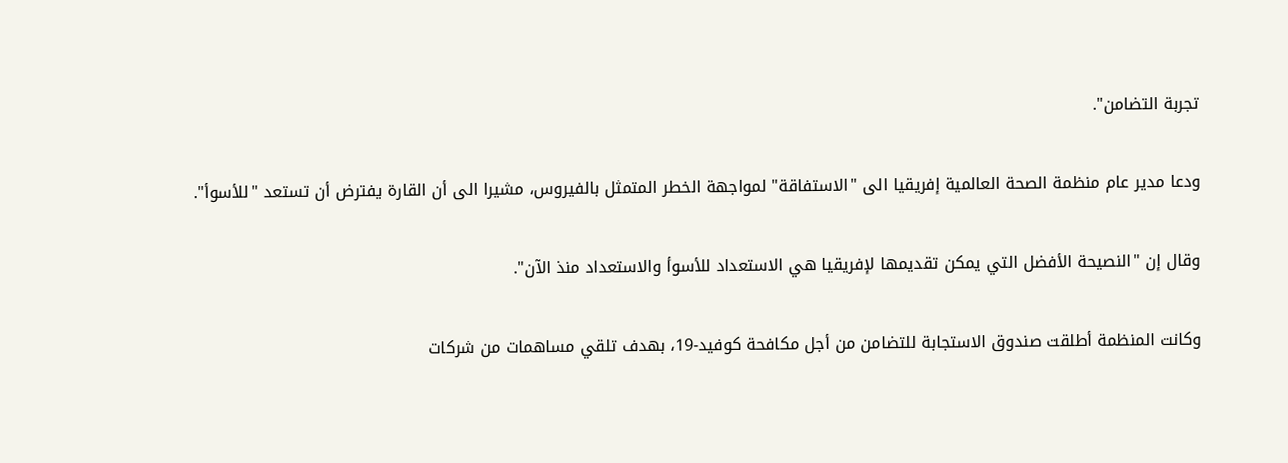تجربة التضامن".

ودعا مدير عام منظمة الصحة العالمية إفريقيا الى "الاستفاقة" لمواجهة الخطر المتمثل بالفيروس، مشيرا الى أن القارة يفترض أن تستعد "للأسوأ".

وقال إن "النصيحة الأفضل التي يمكن تقديمها لإفريقيا هي الاستعداد للأسوأ والاستعداد منذ الآن".

وكانت المنظمة أطلقت صندوق الاستجابة للتضامن من أجل مكافحة كوفيد-19، بهدف تلقي مساهمات من شركات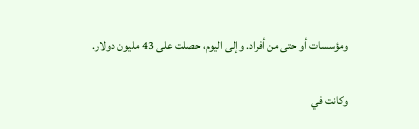ومؤسسات أو حتى من أفراد. وإلى اليوم، حصلت على 43 مليون دولار.

وكانت في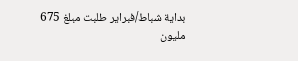بداية شباط/فبراير طلبت مبلغ 675 مليون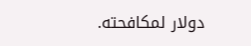دولار لمكافحته.